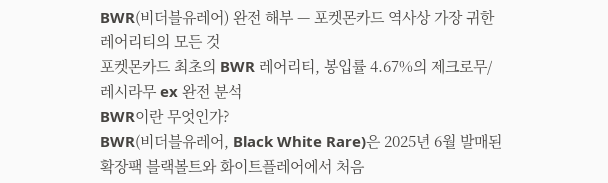BWR(비더블유레어) 완전 해부 — 포켓몬카드 역사상 가장 귀한 레어리티의 모든 것
포켓몬카드 최초의 BWR 레어리티, 봉입률 4.67%의 제크로무/레시라무 ex 완전 분석
BWR이란 무엇인가?
BWR(비더블유레어, Black White Rare)은 2025년 6월 발매된 확장팩 블랙볼트와 화이트플레어에서 처음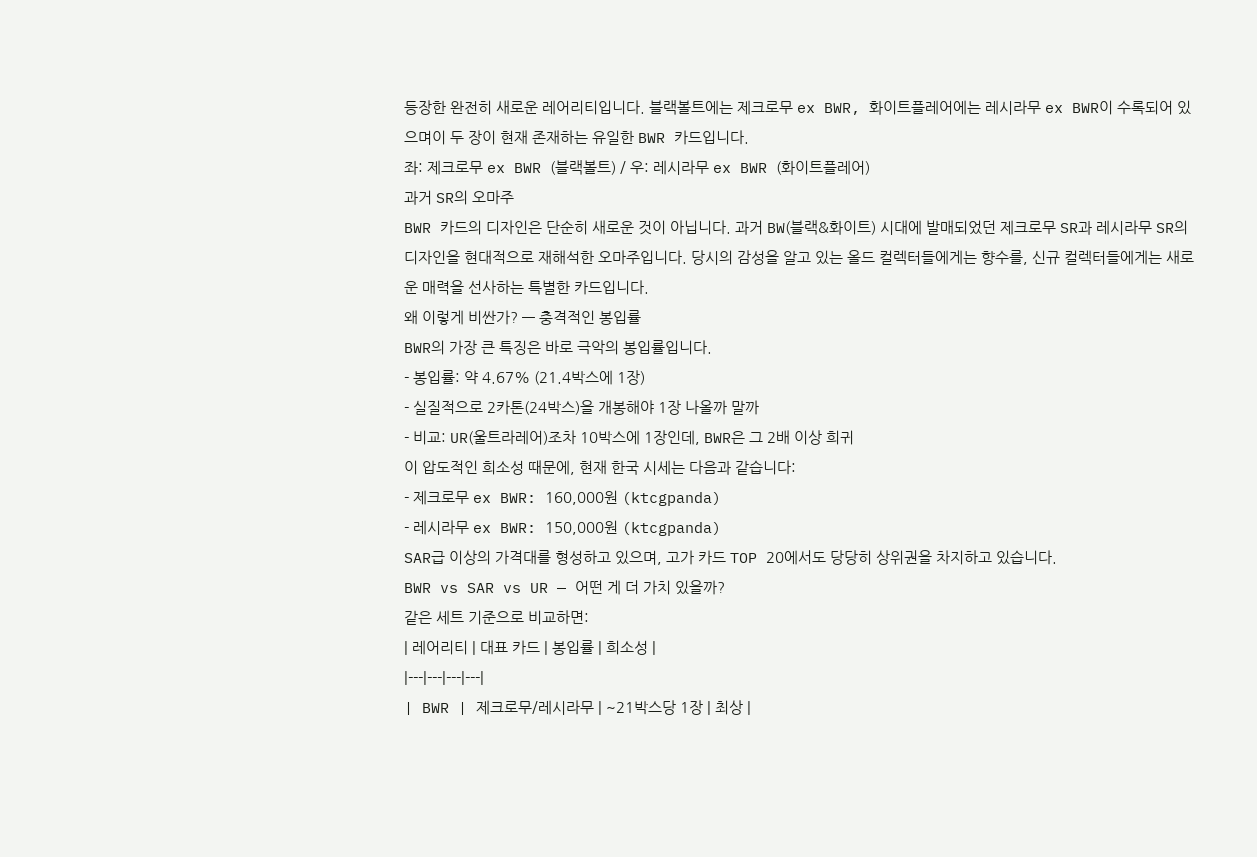등장한 완전히 새로운 레어리티입니다. 블랙볼트에는 제크로무 ex BWR, 화이트플레어에는 레시라무 ex BWR이 수록되어 있으며이 두 장이 현재 존재하는 유일한 BWR 카드입니다.
좌: 제크로무 ex BWR (블랙볼트) / 우: 레시라무 ex BWR (화이트플레어)
과거 SR의 오마주
BWR 카드의 디자인은 단순히 새로운 것이 아닙니다. 과거 BW(블랙&화이트) 시대에 발매되었던 제크로무 SR과 레시라무 SR의 디자인을 현대적으로 재해석한 오마주입니다. 당시의 감성을 알고 있는 올드 컬렉터들에게는 향수를, 신규 컬렉터들에게는 새로운 매력을 선사하는 특별한 카드입니다.
왜 이렇게 비싼가? — 충격적인 봉입률
BWR의 가장 큰 특징은 바로 극악의 봉입률입니다.
- 봉입률: 약 4.67% (21.4박스에 1장)
- 실질적으로 2카톤(24박스)을 개봉해야 1장 나올까 말까
- 비교: UR(울트라레어)조차 10박스에 1장인데, BWR은 그 2배 이상 희귀
이 압도적인 희소성 때문에, 현재 한국 시세는 다음과 같습니다:
- 제크로무 ex BWR: 160,000원 (ktcgpanda)
- 레시라무 ex BWR: 150,000원 (ktcgpanda)
SAR급 이상의 가격대를 형성하고 있으며, 고가 카드 TOP 20에서도 당당히 상위권을 차지하고 있습니다.
BWR vs SAR vs UR — 어떤 게 더 가치 있을까?
같은 세트 기준으로 비교하면:
| 레어리티 | 대표 카드 | 봉입률 | 희소성 |
|---|---|---|---|
| BWR | 제크로무/레시라무 | ~21박스당 1장 | 최상 |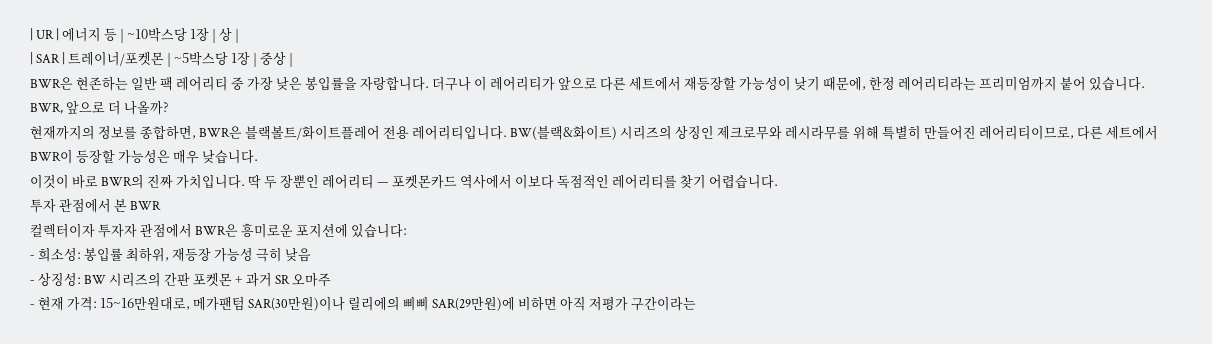| UR | 에너지 등 | ~10박스당 1장 | 상 |
| SAR | 트레이너/포켓몬 | ~5박스당 1장 | 중상 |
BWR은 현존하는 일반 팩 레어리티 중 가장 낮은 봉입률을 자랑합니다. 더구나 이 레어리티가 앞으로 다른 세트에서 재등장할 가능성이 낮기 때문에, 한정 레어리티라는 프리미엄까지 붙어 있습니다.
BWR, 앞으로 더 나올까?
현재까지의 정보를 종합하면, BWR은 블랙볼트/화이트플레어 전용 레어리티입니다. BW(블랙&화이트) 시리즈의 상징인 제크로무와 레시라무를 위해 특별히 만들어진 레어리티이므로, 다른 세트에서 BWR이 등장할 가능성은 매우 낮습니다.
이것이 바로 BWR의 진짜 가치입니다. 딱 두 장뿐인 레어리티 — 포켓몬카드 역사에서 이보다 독점적인 레어리티를 찾기 어렵습니다.
투자 관점에서 본 BWR
컬렉터이자 투자자 관점에서 BWR은 흥미로운 포지션에 있습니다:
- 희소성: 봉입률 최하위, 재등장 가능성 극히 낮음
- 상징성: BW 시리즈의 간판 포켓몬 + 과거 SR 오마주
- 현재 가격: 15~16만원대로, 메가팬텀 SAR(30만원)이나 릴리에의 삐삐 SAR(29만원)에 비하면 아직 저평가 구간이라는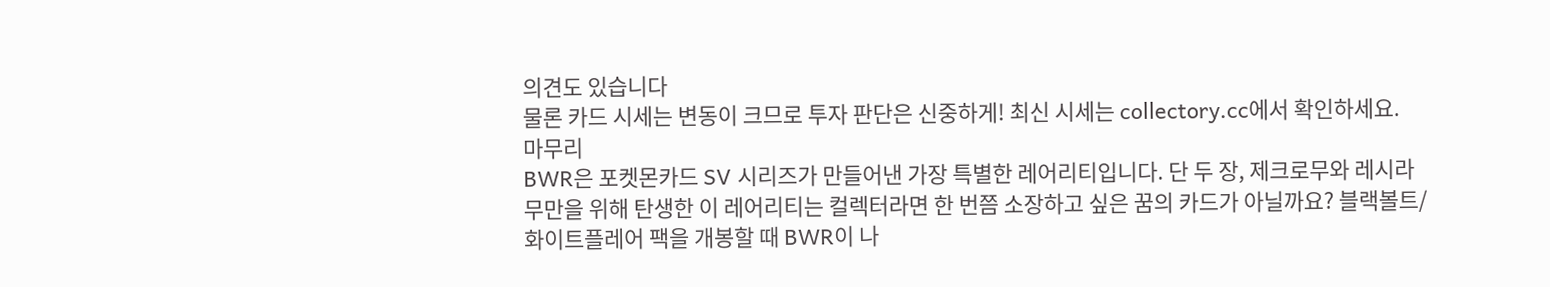의견도 있습니다
물론 카드 시세는 변동이 크므로 투자 판단은 신중하게! 최신 시세는 collectory.cc에서 확인하세요.
마무리
BWR은 포켓몬카드 SV 시리즈가 만들어낸 가장 특별한 레어리티입니다. 단 두 장, 제크로무와 레시라무만을 위해 탄생한 이 레어리티는 컬렉터라면 한 번쯤 소장하고 싶은 꿈의 카드가 아닐까요? 블랙볼트/화이트플레어 팩을 개봉할 때 BWR이 나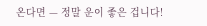온다면 — 정말 운이 좋은 겁니다!